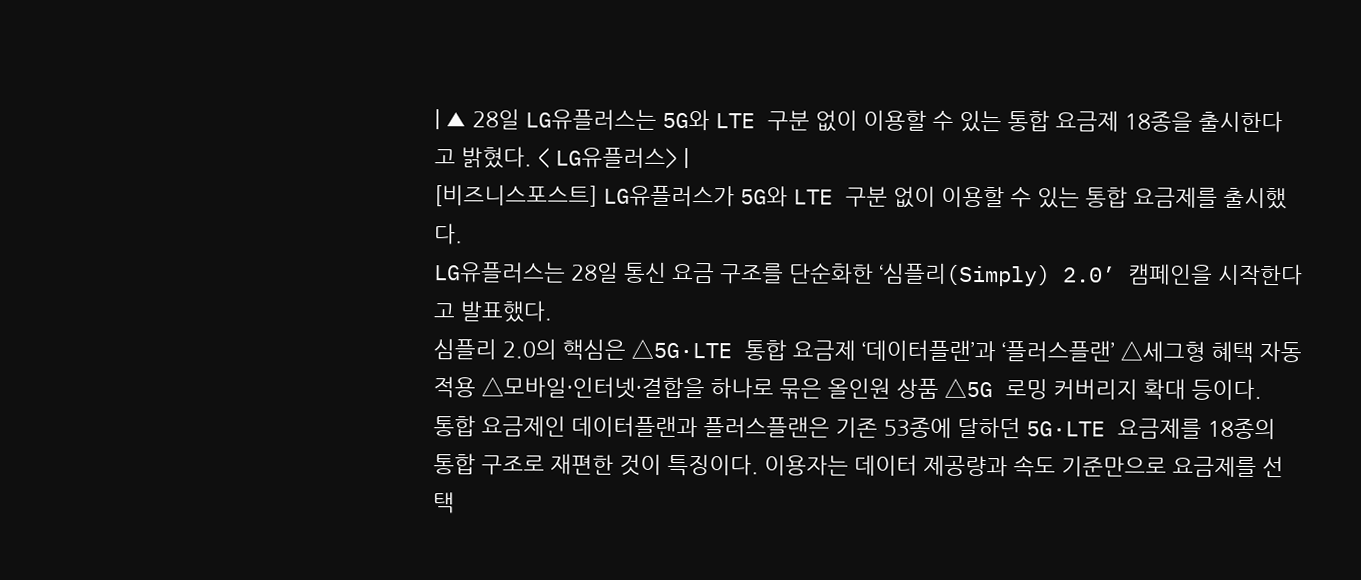| ▲ 28일 LG유플러스는 5G와 LTE 구분 없이 이용할 수 있는 통합 요금제 18종을 출시한다고 밝혔다. < LG유플러스> |
[비즈니스포스트] LG유플러스가 5G와 LTE 구분 없이 이용할 수 있는 통합 요금제를 출시했다.
LG유플러스는 28일 통신 요금 구조를 단순화한 ‘심플리(Simply) 2.0’ 캠페인을 시작한다고 발표했다.
심플리 2.0의 핵심은 △5G·LTE 통합 요금제 ‘데이터플랜’과 ‘플러스플랜’ △세그형 혜택 자동 적용 △모바일·인터넷·결합을 하나로 묶은 올인원 상품 △5G 로밍 커버리지 확대 등이다.
통합 요금제인 데이터플랜과 플러스플랜은 기존 53종에 달하던 5G·LTE 요금제를 18종의 통합 구조로 재편한 것이 특징이다. 이용자는 데이터 제공량과 속도 기준만으로 요금제를 선택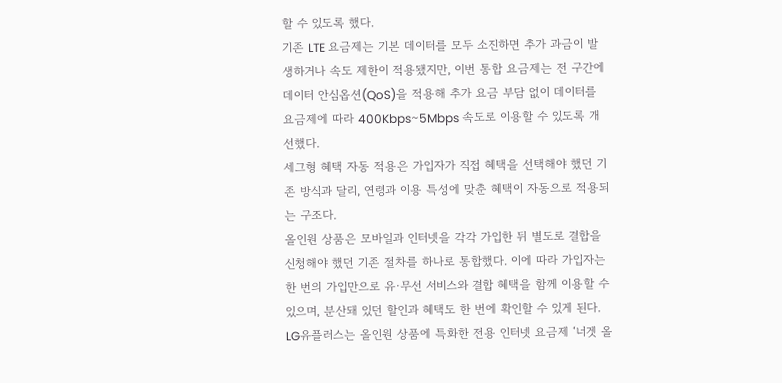할 수 있도록 했다.
기존 LTE 요금제는 기본 데이터를 모두 소진하면 추가 과금이 발생하거나 속도 제한이 적용됐지만, 이번 통합 요금제는 전 구간에 데이터 안심옵션(QoS)을 적용해 추가 요금 부담 없이 데이터를 요금제에 따라 400Kbps∼5Mbps 속도로 이용할 수 있도록 개선했다.
세그형 혜택 자동 적용은 가입자가 직접 혜택을 선택해야 했던 기존 방식과 달리, 연령과 이용 특성에 맞춘 혜택이 자동으로 적용되는 구조다.
올인원 상품은 모바일과 인터넷을 각각 가입한 뒤 별도로 결합을 신청해야 했던 기존 절차를 하나로 통합했다. 이에 따라 가입자는 한 번의 가입만으로 유·무선 서비스와 결합 혜택을 함께 이용할 수 있으며, 분산돼 있던 할인과 혜택도 한 번에 확인할 수 있게 된다.
LG유플러스는 올인원 상품에 특화한 전용 인터넷 요금제 ‘너겟 올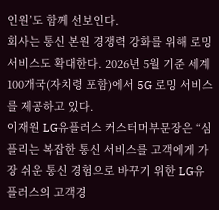인원’도 함께 선보인다.
회사는 통신 본원 경쟁력 강화를 위해 로밍 서비스도 확대한다. 2026년 5월 기준 세계 100개국(자치령 포함)에서 5G 로밍 서비스를 제공하고 있다.
이재원 LG유플러스 커스터머부문장은 “심플리는 복잡한 통신 서비스를 고객에게 가장 쉬운 통신 경험으로 바꾸기 위한 LG유플러스의 고객경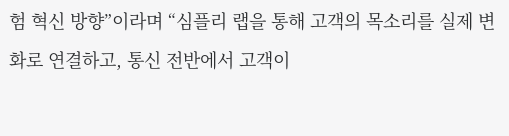험 혁신 방향”이라며 “심플리 랩을 통해 고객의 목소리를 실제 변화로 연결하고, 통신 전반에서 고객이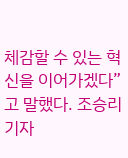체감할 수 있는 혁신을 이어가겠다”고 말했다. 조승리 기자